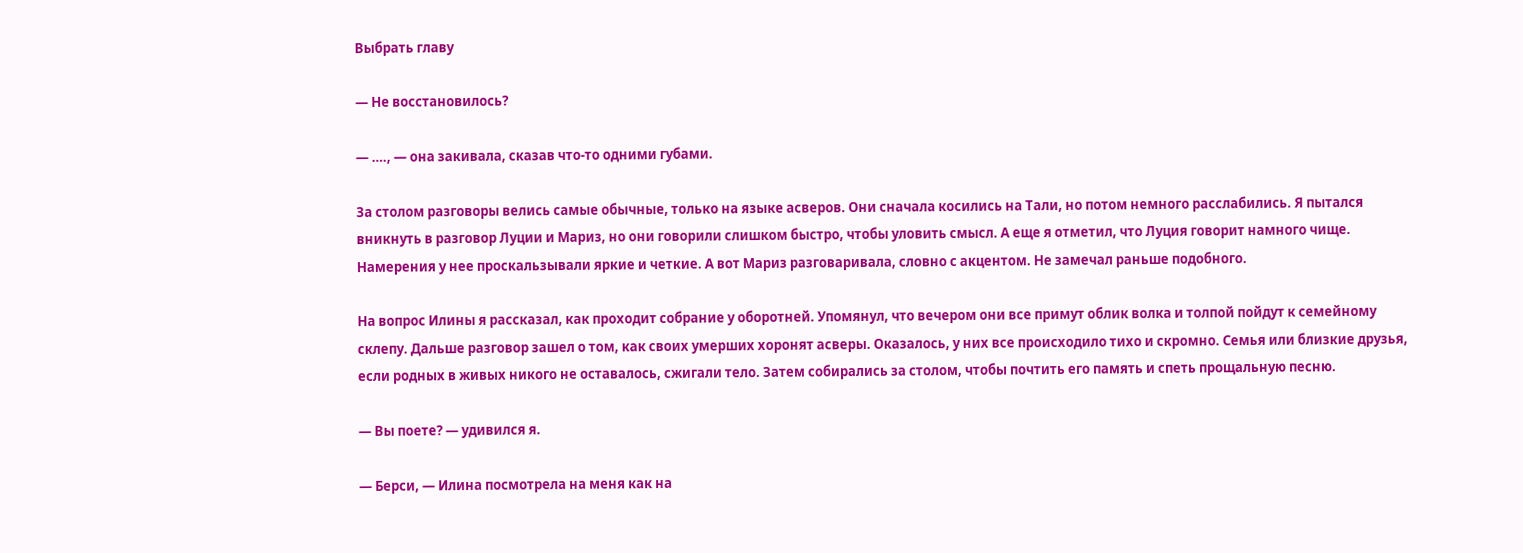Выбрать главу

— Не восстановилось?

— …., — она закивала, сказав что-то одними губами.

За столом разговоры велись самые обычные, только на языке асверов. Они сначала косились на Тали, но потом немного расслабились. Я пытался вникнуть в разговор Луции и Мариз, но они говорили слишком быстро, чтобы уловить смысл. А еще я отметил, что Луция говорит намного чище. Намерения у нее проскальзывали яркие и четкие. А вот Мариз разговаривала, словно с акцентом. Не замечал раньше подобного.

На вопрос Илины я рассказал, как проходит собрание у оборотней. Упомянул, что вечером они все примут облик волка и толпой пойдут к семейному склепу. Дальше разговор зашел о том, как своих умерших хоронят асверы. Оказалось, у них все происходило тихо и скромно. Семья или близкие друзья, если родных в живых никого не оставалось, сжигали тело. Затем собирались за столом, чтобы почтить его память и спеть прощальную песню.

— Вы поете? — удивился я.

— Берси, — Илина посмотрела на меня как на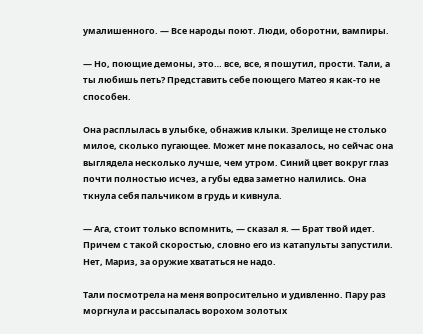умалишенного. — Все народы поют. Люди, оборотни, вампиры.

— Но, поющие демоны, это… все, все, я пошутил, прости. Тали, а ты любишь петь? Представить себе поющего Матео я как-то не способен.

Она расплылась в улыбке, обнажив клыки. Зрелище не столько милое, сколько пугающее. Может мне показалось, но сейчас она выглядела несколько лучше, чем утром. Синий цвет вокруг глаз почти полностью исчез, а губы едва заметно налились. Она ткнула себя пальчиком в грудь и кивнула.

— Ага, стоит только вспомнить, — сказал я. — Брат твой идет. Причем с такой скоростью, словно его из катапульты запустили. Нет, Мариз, за оружие хвататься не надо.

Тали посмотрела на меня вопросительно и удивленно. Пару раз моргнула и рассыпалась ворохом золотых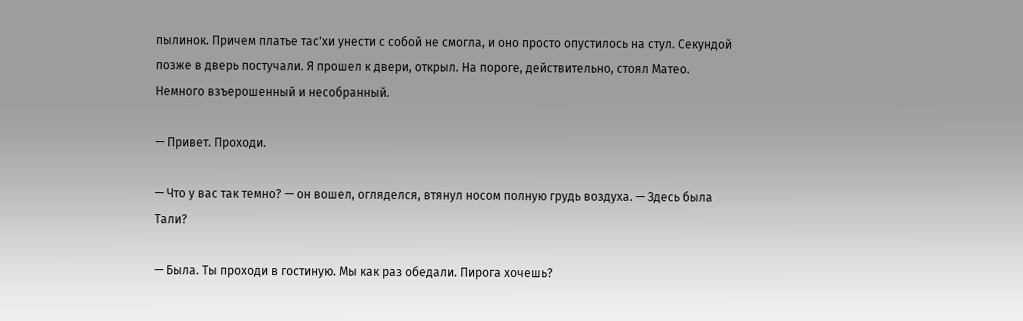пылинок. Причем платье тас'хи унести с собой не смогла, и оно просто опустилось на стул. Секундой позже в дверь постучали. Я прошел к двери, открыл. На пороге, действительно, стоял Матео. Немного взъерошенный и несобранный.

— Привет. Проходи.

— Что у вас так темно? — он вошел, огляделся, втянул носом полную грудь воздуха. — Здесь была Тали?

— Была. Ты проходи в гостиную. Мы как раз обедали. Пирога хочешь?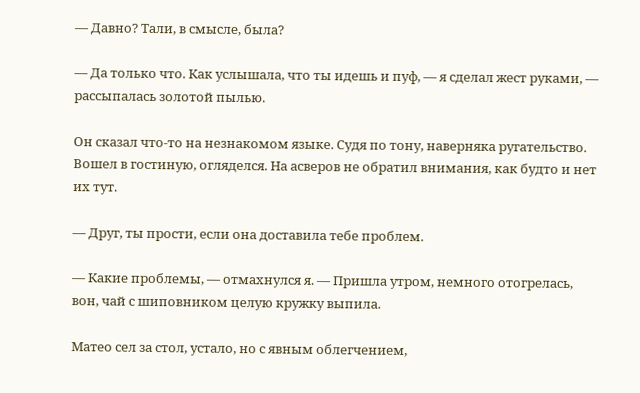— Давно? Тали, в смысле, была?

— Да только что. Как услышала, что ты идешь и пуф, — я сделал жест руками, — рассыпалась золотой пылью.

Он сказал что-то на незнакомом языке. Судя по тону, наверняка ругательство. Вошел в гостиную, огляделся. На асверов не обратил внимания, как будто и нет их тут.

— Друг, ты прости, если она доставила тебе проблем.

— Какие проблемы, — отмахнулся я. — Пришла утром, немного отогрелась, вон, чай с шиповником целую кружку выпила.

Матео сел за стол, устало, но с явным облегчением,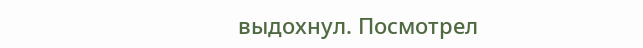выдохнул. Посмотрел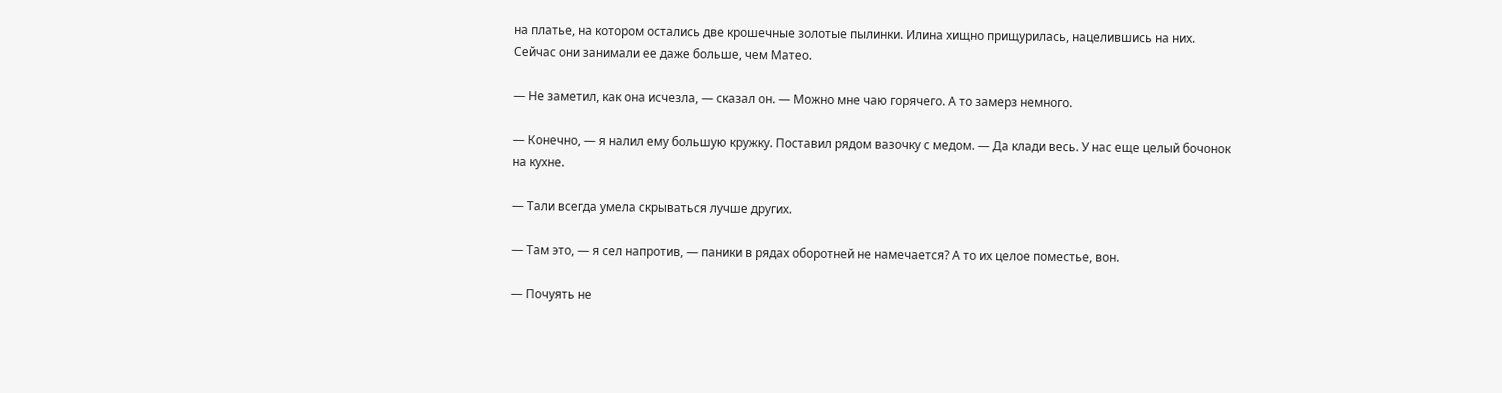на платье, на котором остались две крошечные золотые пылинки. Илина хищно прищурилась, нацелившись на них. Сейчас они занимали ее даже больше, чем Матео.

— Не заметил, как она исчезла, — сказал он. — Можно мне чаю горячего. А то замерз немного.

— Конечно, — я налил ему большую кружку. Поставил рядом вазочку с медом. — Да клади весь. У нас еще целый бочонок на кухне.

— Тали всегда умела скрываться лучше других.

— Там это, — я сел напротив, — паники в рядах оборотней не намечается? А то их целое поместье, вон.

— Почуять не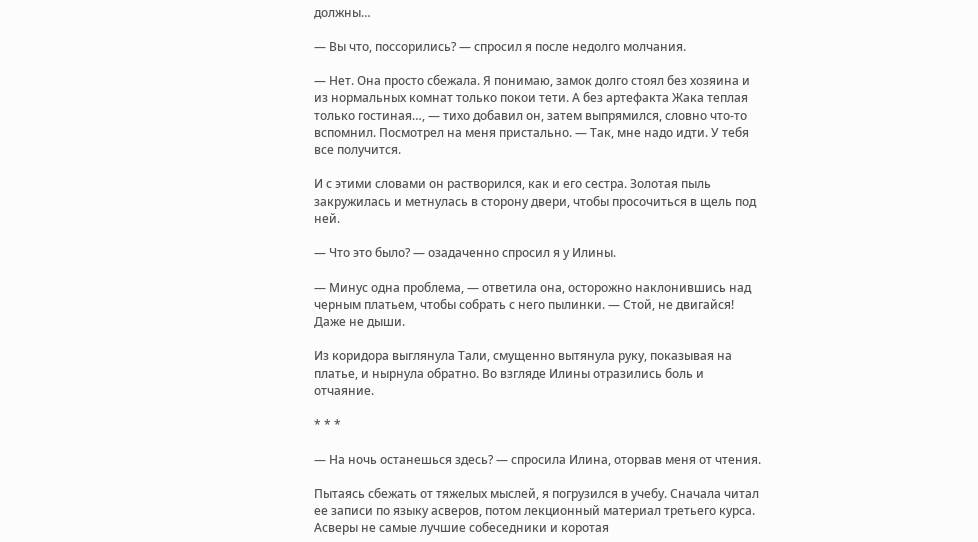должны…

— Вы что, поссорились? — спросил я после недолго молчания.

— Нет. Она просто сбежала. Я понимаю, замок долго стоял без хозяина и из нормальных комнат только покои тети. А без артефакта Жака теплая только гостиная…, — тихо добавил он, затем выпрямился, словно что-то вспомнил. Посмотрел на меня пристально. — Так, мне надо идти. У тебя все получится.

И с этими словами он растворился, как и его сестра. Золотая пыль закружилась и метнулась в сторону двери, чтобы просочиться в щель под ней.

— Что это было? — озадаченно спросил я у Илины.

— Минус одна проблема, — ответила она, осторожно наклонившись над черным платьем, чтобы собрать с него пылинки. — Стой, не двигайся! Даже не дыши.

Из коридора выглянула Тали, смущенно вытянула руку, показывая на платье, и нырнула обратно. Во взгляде Илины отразились боль и отчаяние.

* * *

— На ночь останешься здесь? — спросила Илина, оторвав меня от чтения.

Пытаясь сбежать от тяжелых мыслей, я погрузился в учебу. Сначала читал ее записи по языку асверов, потом лекционный материал третьего курса. Асверы не самые лучшие собеседники и коротая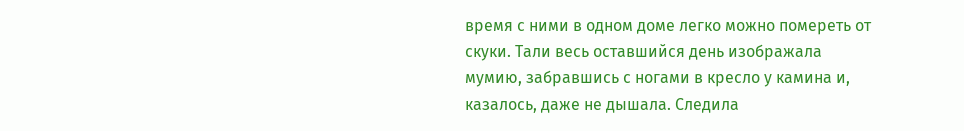время с ними в одном доме легко можно помереть от скуки. Тали весь оставшийся день изображала мумию, забравшись с ногами в кресло у камина и, казалось, даже не дышала. Следила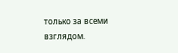только за всеми взглядом.